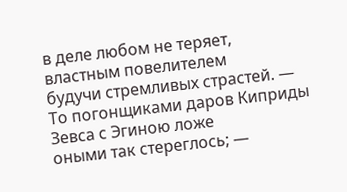в деле любом не теряет,
властным повелителем
будучи стремливых страстей. —
То погонщиками даров Киприды
Зевса с Эгиною ложе
оными так стереглось; —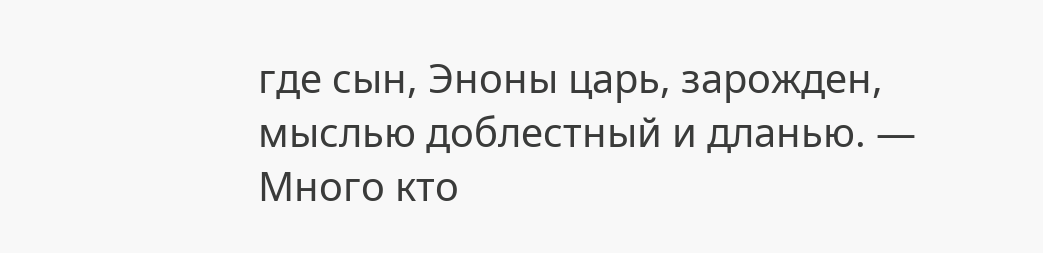где сын, Эноны царь, зарожден,
мыслью доблестный и дланью. —
Много кто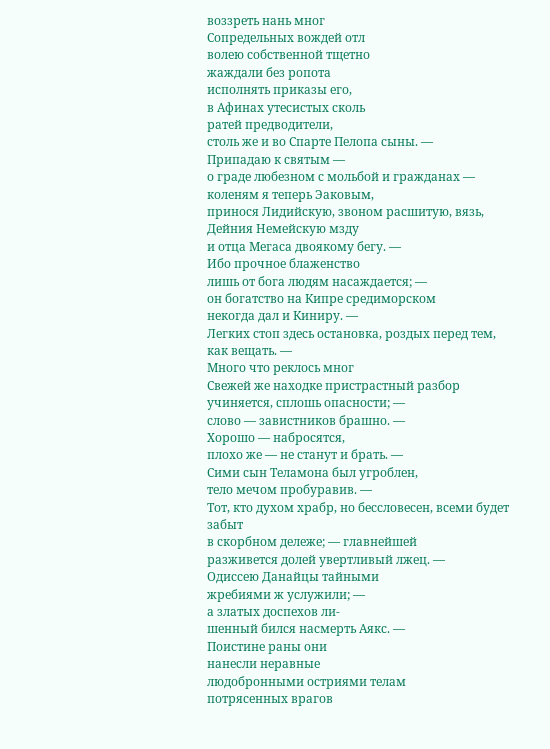воззреть нань мног
Сопредельных вождей отл
волею собственной тщетно
жаждали без ропота
исполнять приказы его,
в Афинах утесистых сколь
ратей предводители,
столь же и во Спарте Пелопа сыны. —
Припадаю к святым —
о граде любезном с мольбой и гражданах —
коленям я теперь Эаковым,
принося Лидийскую, звоном расшитую, вязь,
Дейния Немейскую мзду
и отца Мегаса двоякому бегу. —
Ибо прочное блаженство
лишь от бога людям насаждается; —
он богатство на Кипре средиморском
некогда дал и Киниру. —
Легких стоп здесь остановка, роздых перед тем, как вещать. —
Много что реклось мног
Свежей же находке пристрастный разбор
учиняется, сплошь опасности; —
слово — завистников брашно. —
Хорошо — набросятся,
плохо же — не станут и брать. —
Сими сын Теламона был угроблен,
тело мечом пробуравив. —
Тот, кто духом храбр, но бессловесен, всеми будет забыт
в скорбном дележе; — главнейшей
разживется долей увертливый лжец. —
Одиссею Данайцы тайными
жребиями ж услужили; —
а златых доспехов ли-
шенный бился насмерть Аякс. —
Поистине раны они
нанесли неравные
людобронными остриями телам
потрясенных врагов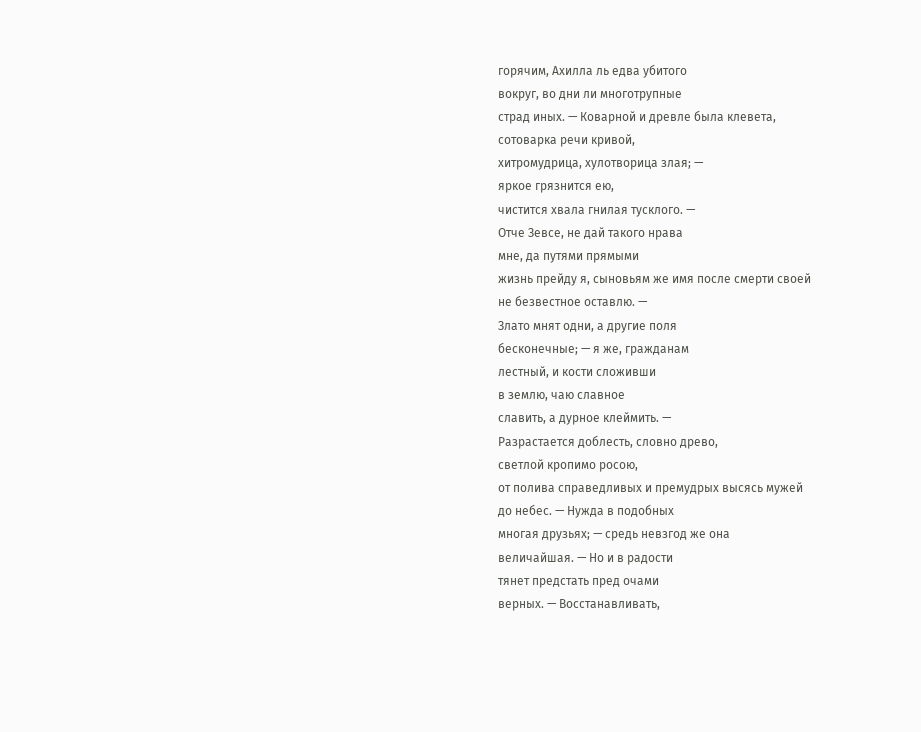горячим, Ахилла ль едва убитого
вокруг, во дни ли многотрупные
страд иных. — Коварной и древле была клевета,
сотоварка речи кривой,
хитромудрица, хулотворица злая; —
яркое грязнится ею,
чистится хвала гнилая тусклого. —
Отче Зевсе, не дай такого нрава
мне, да путями прямыми
жизнь прейду я, сыновьям же имя после смерти своей
не безвестное оставлю. —
Злато мнят одни, а другие поля
бесконечные; — я же, гражданам
лестный, и кости сложивши
в землю, чаю славное
славить, а дурное клеймить. —
Разрастается доблесть, словно древо,
светлой кропимо росою,
от полива справедливых и премудрых высясь мужей
до небес. — Нужда в подобных
многая друзьях; — средь невзгод же она
величайшая. — Но и в радости
тянет предстать пред очами
верных. — Восстанавливать,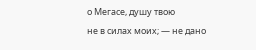о Мегасе, душу твою
не в силах моих; — не дано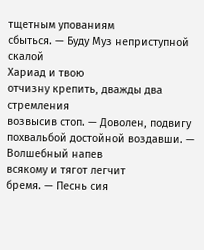тщетным упованиям
сбыться. — Буду Муз неприступной скалой
Хариад и твою
отчизну крепить, дважды два стремления
возвысив стоп. — Доволен, подвигу
похвальбой достойной воздавши. — Волшебный напев
всякому и тягот легчит
бремя. — Песнь сия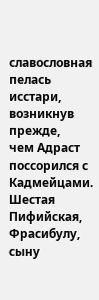славословная пелась
исстари, возникнув прежде,
чем Адраст поссорился с Кадмейцами.
Шестая Пифийская,
Фрасибулу, сыну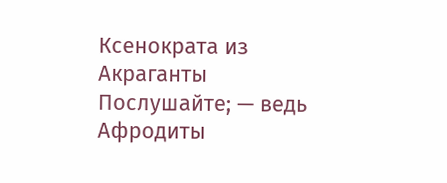Ксенократа из Акраганты
Послушайте; — ведь Афродиты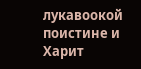лукавоокой
поистине и Харит